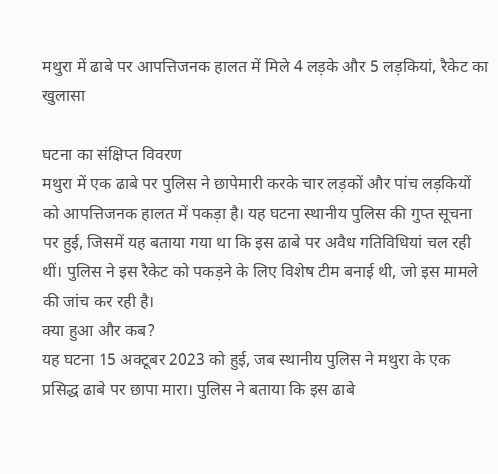मथुरा में ढाबे पर आपत्तिजनक हालत में मिले 4 लड़के और 5 लड़कियां, रैकेट का खुलासा

घटना का संक्षिप्त विवरण
मथुरा में एक ढाबे पर पुलिस ने छापेमारी करके चार लड़कों और पांच लड़कियों को आपत्तिजनक हालत में पकड़ा है। यह घटना स्थानीय पुलिस की गुप्त सूचना पर हुई, जिसमें यह बताया गया था कि इस ढाबे पर अवैध गतिविधियां चल रही थीं। पुलिस ने इस रैकेट को पकड़ने के लिए विशेष टीम बनाई थी, जो इस मामले की जांच कर रही है।
क्या हुआ और कब?
यह घटना 15 अक्टूबर 2023 को हुई, जब स्थानीय पुलिस ने मथुरा के एक प्रसिद्ध ढाबे पर छापा मारा। पुलिस ने बताया कि इस ढाबे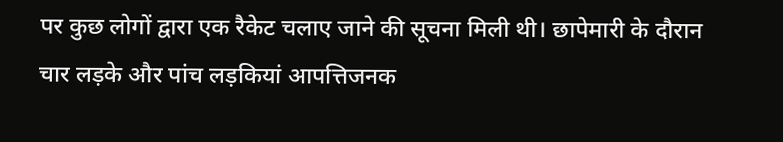पर कुछ लोगों द्वारा एक रैकेट चलाए जाने की सूचना मिली थी। छापेमारी के दौरान चार लड़के और पांच लड़कियां आपत्तिजनक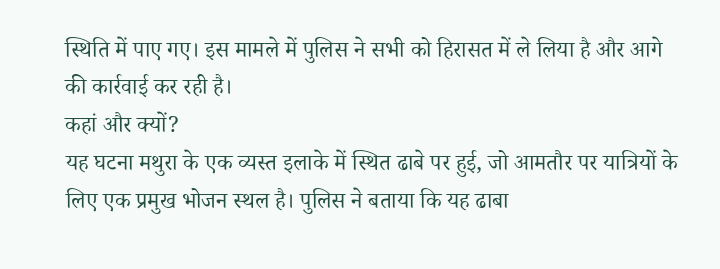स्थिति में पाए गए। इस मामले में पुलिस ने सभी को हिरासत में ले लिया है और आगे की कार्रवाई कर रही है।
कहां और क्यों?
यह घटना मथुरा के एक व्यस्त इलाके में स्थित ढाबे पर हुई, जो आमतौर पर यात्रियों के लिए एक प्रमुख भोजन स्थल है। पुलिस ने बताया कि यह ढाबा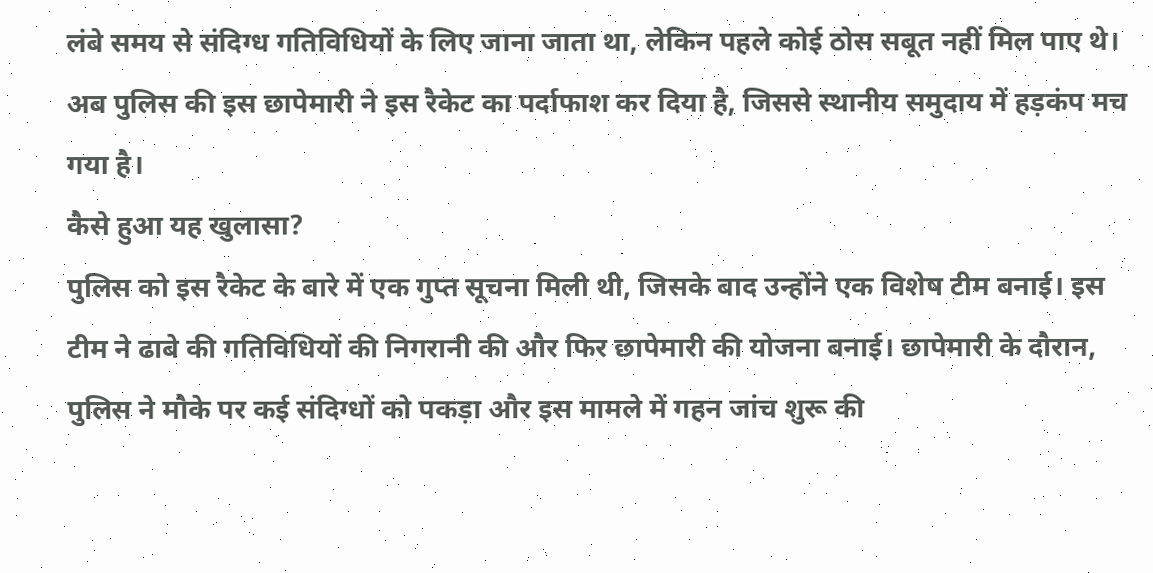लंबे समय से संदिग्ध गतिविधियों के लिए जाना जाता था, लेकिन पहले कोई ठोस सबूत नहीं मिल पाए थे। अब पुलिस की इस छापेमारी ने इस रैकेट का पर्दाफाश कर दिया है, जिससे स्थानीय समुदाय में हड़कंप मच गया है।
कैसे हुआ यह खुलासा?
पुलिस को इस रैकेट के बारे में एक गुप्त सूचना मिली थी, जिसके बाद उन्होंने एक विशेष टीम बनाई। इस टीम ने ढाबे की गतिविधियों की निगरानी की और फिर छापेमारी की योजना बनाई। छापेमारी के दौरान, पुलिस ने मौके पर कई संदिग्धों को पकड़ा और इस मामले में गहन जांच शुरू की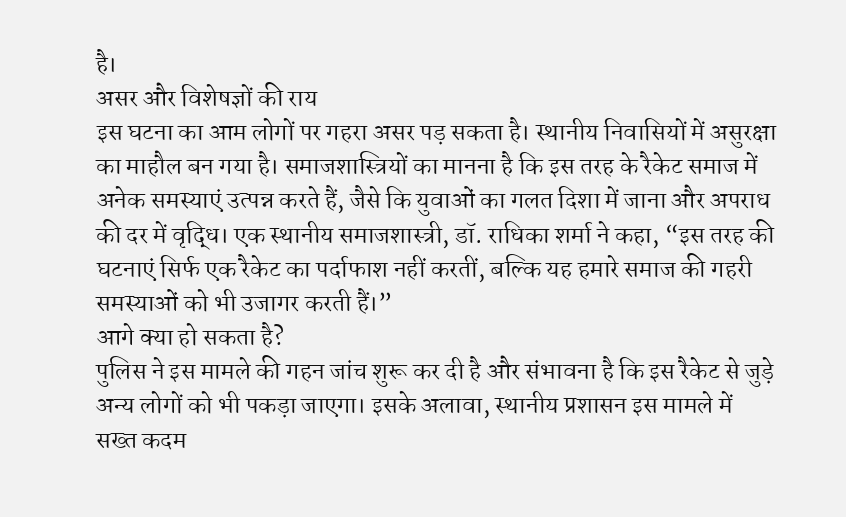है।
असर और विशेषज्ञों की राय
इस घटना का आम लोगों पर गहरा असर पड़ सकता है। स्थानीय निवासियों में असुरक्षा का माहौल बन गया है। समाजशास्त्रियों का मानना है कि इस तरह के रैकेट समाज में अनेक समस्याएं उत्पन्न करते हैं, जैसे कि युवाओं का गलत दिशा में जाना और अपराध की दर में वृद्धि। एक स्थानीय समाजशास्त्री, डॉ. राधिका शर्मा ने कहा, “इस तरह की घटनाएं सिर्फ एक रैकेट का पर्दाफाश नहीं करतीं, बल्कि यह हमारे समाज की गहरी समस्याओं को भी उजागर करती हैं।”
आगे क्या हो सकता है?
पुलिस ने इस मामले की गहन जांच शुरू कर दी है और संभावना है कि इस रैकेट से जुड़े अन्य लोगों को भी पकड़ा जाएगा। इसके अलावा, स्थानीय प्रशासन इस मामले में सख्त कदम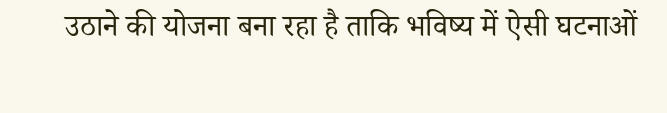उठाने की योजना बना रहा है ताकि भविष्य में ऐसी घटनाओं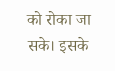को रोका जा सके। इसके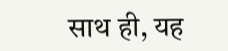साथ ही, यह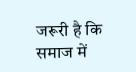जरूरी है कि समाज में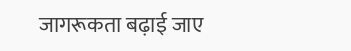जागरूकता बढ़ाई जाए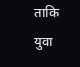ताकि युवा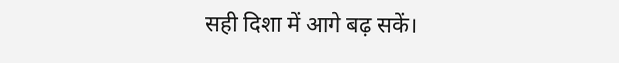सही दिशा में आगे बढ़ सकें।